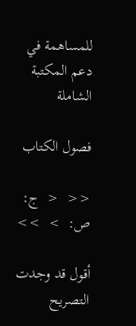للمساهمة في دعم المكتبة الشاملة

فصول الكتاب

<<  <  ج: ص:  >  >>

أقول قد وجدت التصريح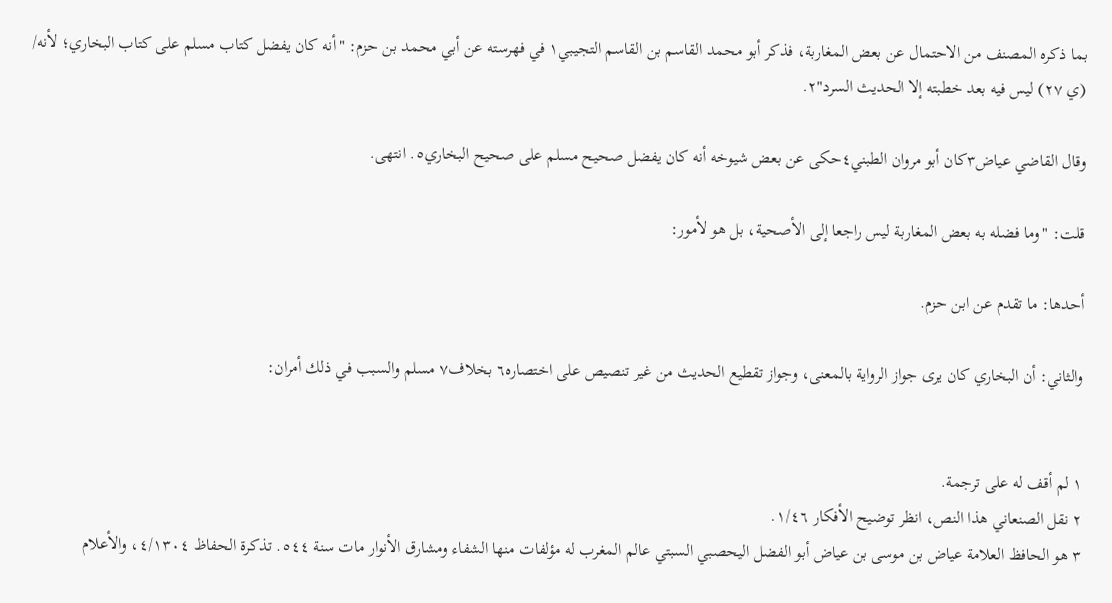بما ذكره المصنف من الاحتمال عن بعض المغاربة، فذكر أبو محمد القاسم بن القاسم التجيبي١ في فهرسته عن أبي محمد بن حزم: "أنه كان يفضل كتاب مسلم على كتاب البخاري؛ لأنه/ (ي ٢٧) ليس فيه بعد خطبته إلا الحديث السرد"٢.

وقال القاضي عياض٣كان أبو مروان الطبني٤حكى عن بعض شيوخه أنه كان يفضل صحيح مسلم على صحيح البخاري٥. انتهى.

قلت: "وما فضله به بعض المغاربة ليس راجعا إلى الأصحية، بل هو لأمور:

أحدها: ما تقدم عن ابن حزم.

والثاني: أن البخاري كان يرى جواز الرواية بالمعنى، وجواز تقطيع الحديث من غير تنصيص على اختصاره٦ بخلاف٧ مسلم والسبب في ذلك أمران:


١ لم أقف له على ترجمة.
٢ نقل الصنعاني هذا النص، انظر توضيح الأفكار ١/٤٦.
٣ هو الحافظ العلامة عياض بن موسى بن عياض أبو الفضل اليحصبي السبتي عالم المغرب له مؤلفات منها الشفاء ومشارق الأنوار مات سنة ٥٤٤. تذكرة الحفاظ ٤/١٣٠٤، والأعلام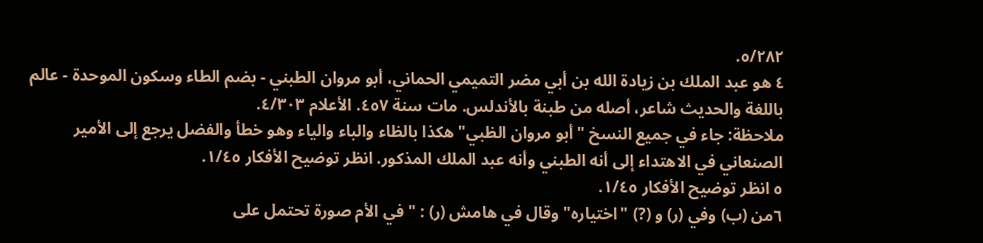٥/٢٨٢.
٤ هو عبد الملك بن زيادة الله بن أبي مضر التميمي الحماني، أبو مروان الطبني - بضم الطاء وسكون الموحدة - عالم باللغة والحديث شاعر، أصله من طبنة بالأندلس. مات سنة ٤٥٧. الأعلام ٤/٣٠٣.
ملاحظة: جاء في جميع النسخ "أبو مروان الظبي" هكذا بالظاء والباء والياء وهو خطأ والفضل يرجع إلى الأمير الصنعاني في الاهتداء إلى أنه الطبني وأنه عبد الملك المذكور. انظر توضيح الأفكار ١/٤٥.
٥ انظر توضيح الأفكار ١/٤٥.
٦من (ب) وفي (ر) و (?) "اختياره" وقال في هامش (ر) : "في الأم صورة تحتمل على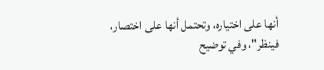أنها على اختياره، وتحتمل أنها على اختصار، فينظر"، وفي توضيح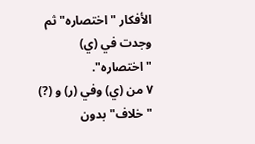الأفكار "اختصاره" ثم وجدت في (ي) "اختصاره".
٧ من (ي) وفي (ر) و (?) "خلاف" بدون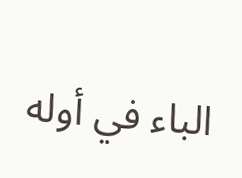الباء في أوله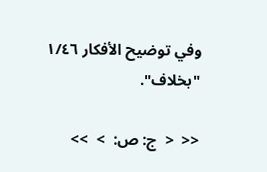وفي توضيح الأفكار ١/٤٦ "بخلاف".

<<  <  ج: ص:  >  >>